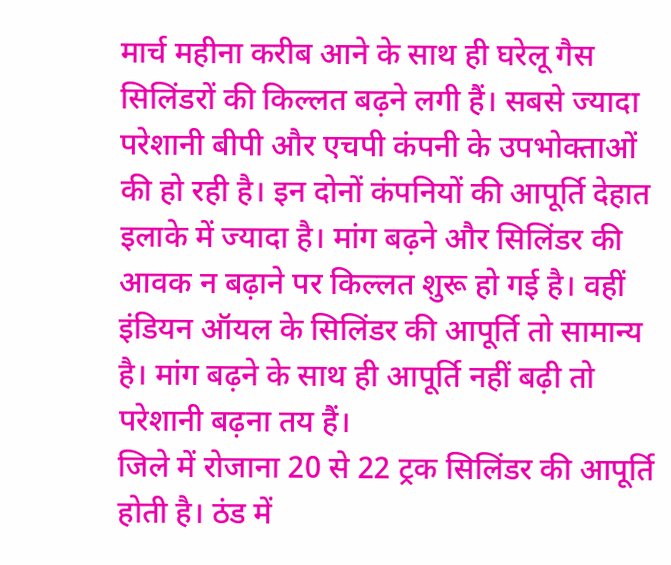मार्च महीना करीब आने के साथ ही घरेलू गैस सिलिंडरों की किल्लत बढ़ने लगी हैं। सबसे ज्यादा परेशानी बीपी और एचपी कंपनी के उपभोक्ताओं की हो रही है। इन दोनों कंपनियों की आपूर्ति देहात इलाके में ज्यादा है। मांग बढ़ने और सिलिंडर की आवक न बढ़ाने पर किल्लत शुरू हो गई है। वहीं इंडियन ऑयल के सिलिंडर की आपूर्ति तो सामान्य है। मांग बढ़ने के साथ ही आपूर्ति नहीं बढ़ी तो परेशानी बढ़ना तय हैं।
जिले में रोजाना 20 से 22 ट्रक सिलिंडर की आपूर्ति होती है। ठंड में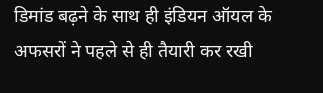डिमांड बढ़ने के साथ ही इंडियन ऑयल के अफसरों ने पहले से ही तैयारी कर रखी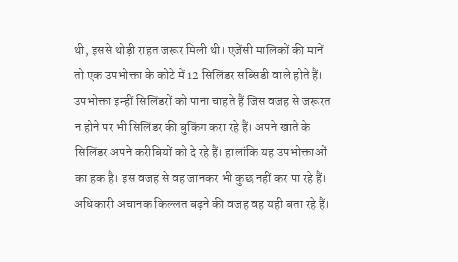थी, इससे थोड़ी राहत जरूर मिली थी। एजेंसी मालिकों की मानें तो एक उपभोक्ता के कोटे में 12 सिलिंडर सब्सिडी वाले होते हैं। उपभोक्ता इन्हीं सिलिंडरों को पाना चाहते हैं जिस वजह से जरूरत न होने पर भी सिलिंडर की बुकिंग करा रहे हैं। अपने खाते के सिलिंडर अपने करीबियों को दे रहे हैं। हालांकि यह उपभोक्ताओं का हक है। इस वजह से वह जानकर भी कुछ नहीं कर पा रहे हैं। अधिकारी अचानक किल्लत बढ़ने की वजह वह यही बता रहे हैं।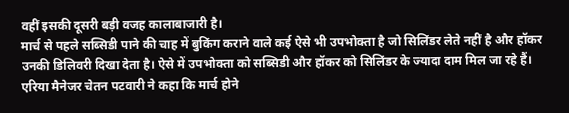वहीं इसकी दूसरी बड़ी वजह कालाबाजारी है।
मार्च से पहले सब्सिडी पाने की चाह में बुकिंग कराने वाले कई ऐसे भी उपभोक्ता है जो सिलिंडर लेते नहीं है और हॉकर उनकी डिलिवरी दिखा देता है। ऐसे में उपभोक्ता को सब्सिडी और हॉकर को सिलिंडर के ज्यादा दाम मिल जा रहे हैं। एरिया मैनेजर चेतन पटवारी ने कहा कि मार्च होने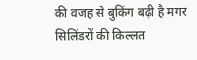की वजह से बुकिंग बढ़ी है मगर सिलिंडरों की किल्लत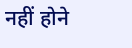नहीं होने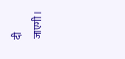दी जाएगी।